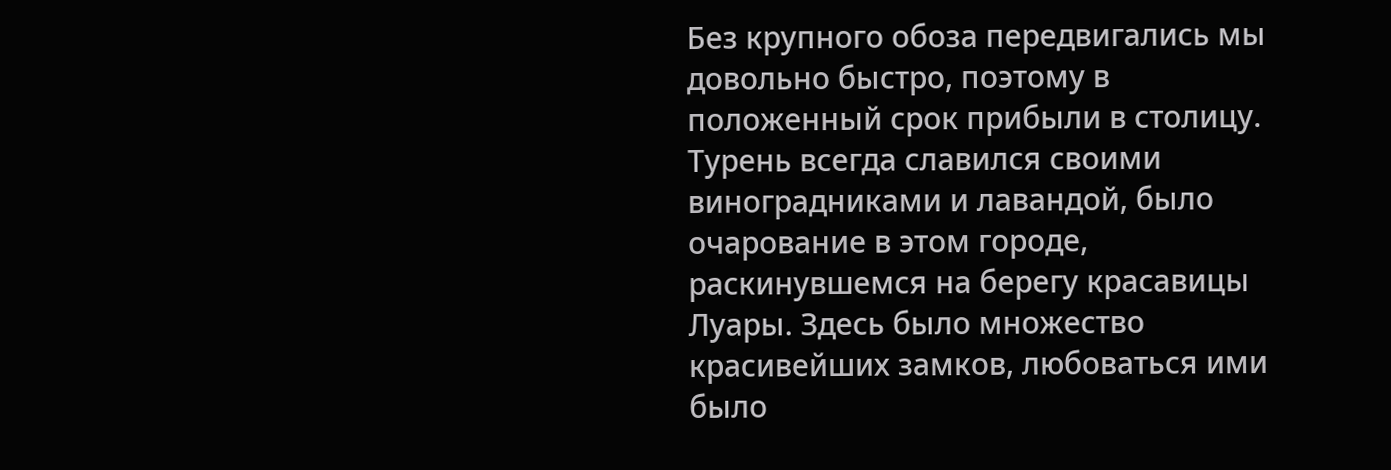Без крупного обоза передвигались мы довольно быстро, поэтому в положенный срок прибыли в столицу. Турень всегда славился своими виноградниками и лавандой, было очарование в этом городе, раскинувшемся на берегу красавицы Луары. Здесь было множество красивейших замков, любоваться ими было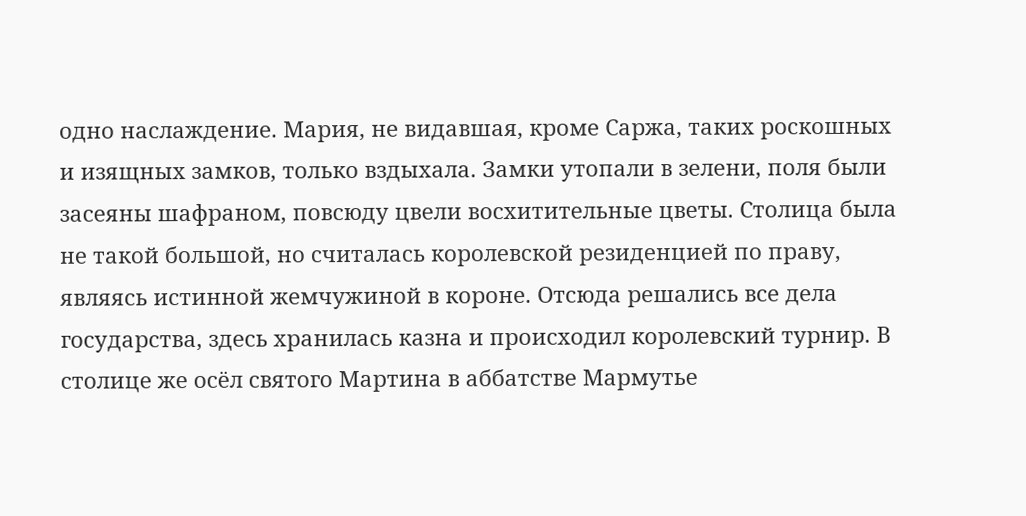одно наслаждение. Мария, не видавшая, кроме Саржа, таких роскошных и изящных замков, только вздыхала. Замки утопали в зелени, поля были засеяны шафраном, повсюду цвели восхитительные цветы. Столица была не такой большой, но считалась королевской резиденцией по праву, являясь истинной жемчужиной в короне. Отсюда решались все дела государства, здесь хранилась казна и происходил королевский турнир. В столице же осёл святого Мартина в аббатстве Мармутье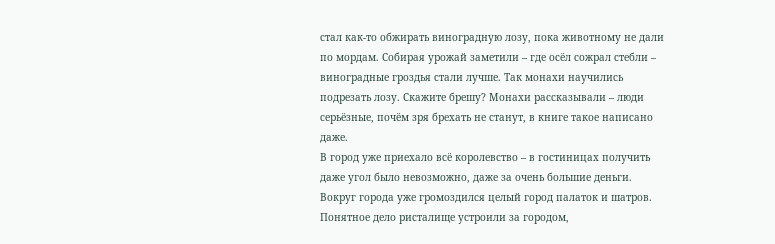стал как-то обжирать виноградную лозу, пока животному не дали по мордам. Собирая урожай заметили – где осёл сожрал стебли – виноградные гроздья стали лучше. Так монахи научились подрезать лозу. Скажите брешу? Монахи рассказывали – люди серьёзные, почём зря брехать не станут, в книге такое написано даже.
В город уже приехало всё королевство – в гостиницах получить даже угол было невозможно, даже за очень большие деньги. Вокруг города уже громоздился целый город палаток и шатров. Понятное дело ристалище устроили за городом,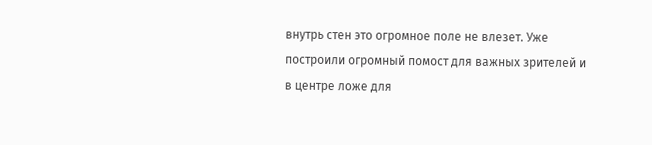внутрь стен это огромное поле не влезет. Уже построили огромный помост для важных зрителей и в центре ложе для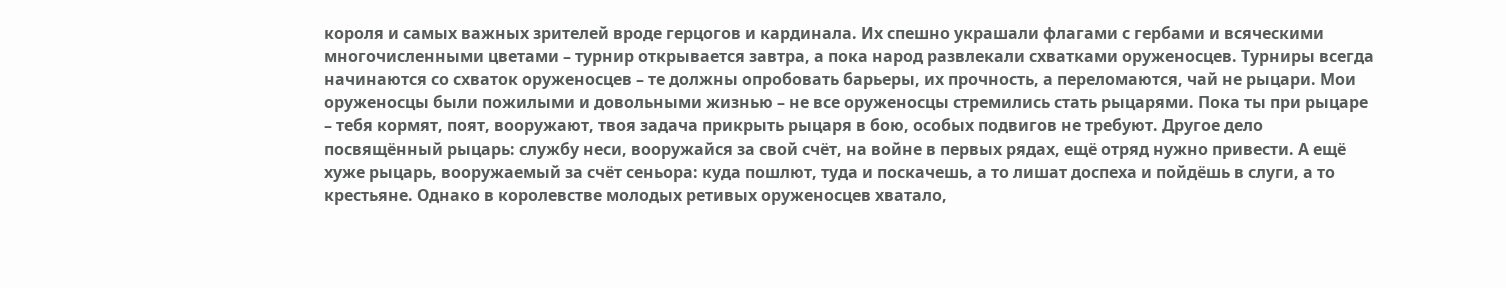короля и самых важных зрителей вроде герцогов и кардинала. Их спешно украшали флагами с гербами и всяческими многочисленными цветами – турнир открывается завтра, а пока народ развлекали схватками оруженосцев. Турниры всегда начинаются со схваток оруженосцев – те должны опробовать барьеры, их прочность, а переломаются, чай не рыцари. Мои оруженосцы были пожилыми и довольными жизнью – не все оруженосцы стремились стать рыцарями. Пока ты при рыцаре – тебя кормят, поят, вооружают, твоя задача прикрыть рыцаря в бою, особых подвигов не требуют. Другое дело посвящённый рыцарь: службу неси, вооружайся за свой счёт, на войне в первых рядах, ещё отряд нужно привести. А ещё хуже рыцарь, вооружаемый за счёт сеньора: куда пошлют, туда и поскачешь, а то лишат доспеха и пойдёшь в слуги, а то крестьяне. Однако в королевстве молодых ретивых оруженосцев хватало,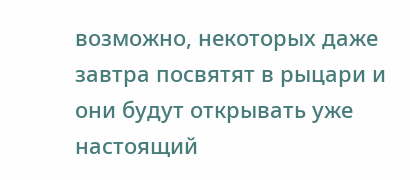возможно, некоторых даже завтра посвятят в рыцари и они будут открывать уже настоящий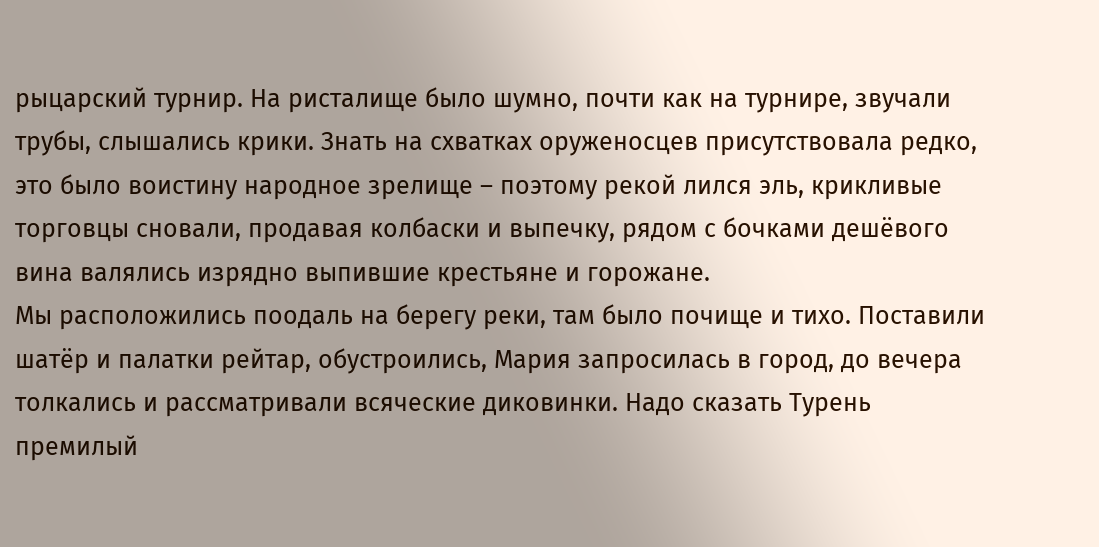рыцарский турнир. На ристалище было шумно, почти как на турнире, звучали трубы, слышались крики. Знать на схватках оруженосцев присутствовала редко, это было воистину народное зрелище – поэтому рекой лился эль, крикливые торговцы сновали, продавая колбаски и выпечку, рядом с бочками дешёвого вина валялись изрядно выпившие крестьяне и горожане.
Мы расположились поодаль на берегу реки, там было почище и тихо. Поставили шатёр и палатки рейтар, обустроились, Мария запросилась в город, до вечера толкались и рассматривали всяческие диковинки. Надо сказать Турень премилый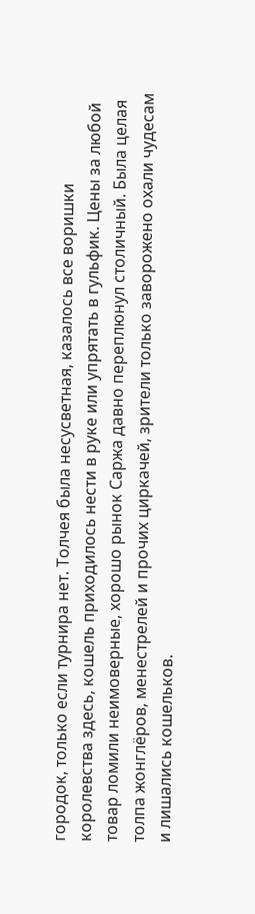городок, только если турнира нет. Толчея была несусветная, казалось все воришки королевства здесь, кошель приходилось нести в руке или упрятать в гульфик. Цены за любой товар ломили неимоверные, хорошо рынок Саржа давно переплюнул столичный. Была целая толпа жонглёров, менестрелей и прочих циркачей, зрители только заворожено охали чудесам и лишались кошельков.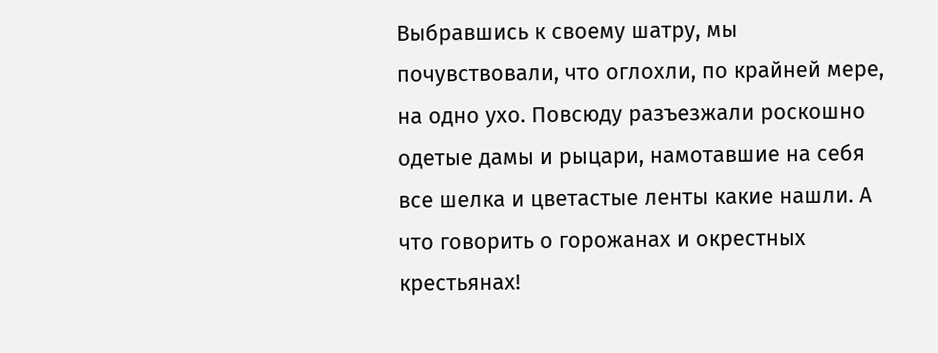Выбравшись к своему шатру, мы почувствовали, что оглохли, по крайней мере, на одно ухо. Повсюду разъезжали роскошно одетые дамы и рыцари, намотавшие на себя все шелка и цветастые ленты какие нашли. А что говорить о горожанах и окрестных крестьянах!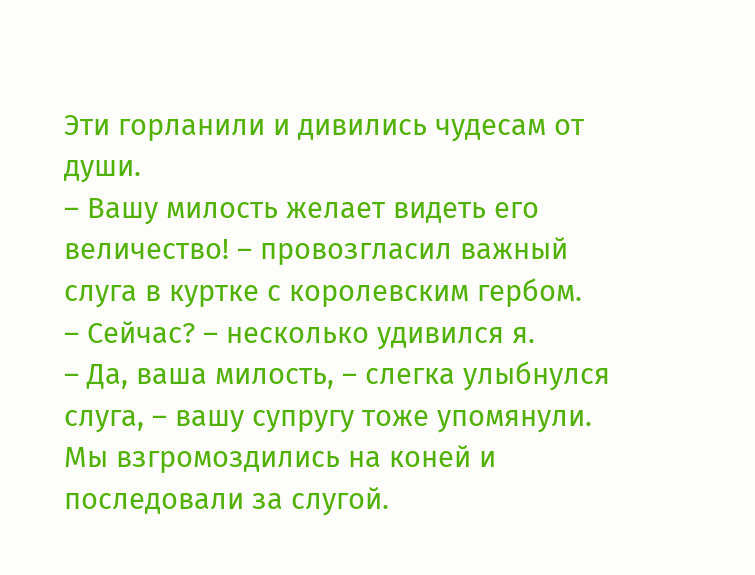Эти горланили и дивились чудесам от души.
– Вашу милость желает видеть его величество! – провозгласил важный слуга в куртке с королевским гербом.
– Сейчас? – несколько удивился я.
– Да, ваша милость, – слегка улыбнулся слуга, – вашу супругу тоже упомянули.
Мы взгромоздились на коней и последовали за слугой.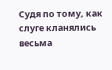Судя по тому, как слуге кланялись весьма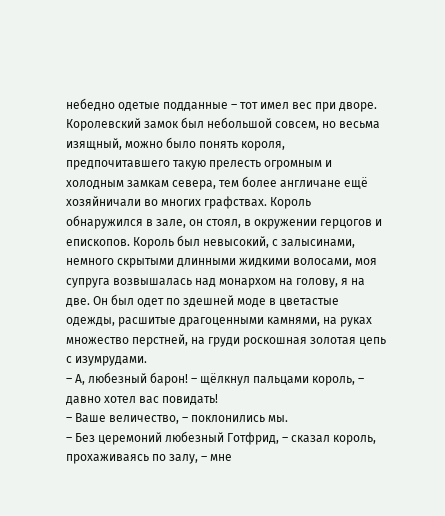небедно одетые подданные – тот имел вес при дворе. Королевский замок был небольшой совсем, но весьма изящный, можно было понять короля, предпочитавшего такую прелесть огромным и холодным замкам севера, тем более англичане ещё хозяйничали во многих графствах. Король обнаружился в зале, он стоял, в окружении герцогов и епископов. Король был невысокий, с залысинами, немного скрытыми длинными жидкими волосами, моя супруга возвышалась над монархом на голову, я на две. Он был одет по здешней моде в цветастые одежды, расшитые драгоценными камнями, на руках множество перстней, на груди роскошная золотая цепь с изумрудами.
– А, любезный барон! – щёлкнул пальцами король, – давно хотел вас повидать!
– Ваше величество, – поклонились мы.
– Без церемоний любезный Готфрид, – сказал король, прохаживаясь по залу, – мне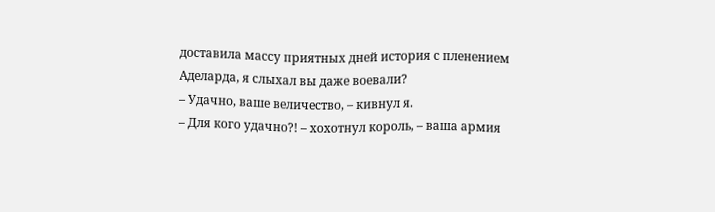доставила массу приятных дней история с пленением Аделарда, я слыхал вы даже воевали?
– Удачно, ваше величество, – кивнул я.
– Для кого удачно?! – хохотнул король, – ваша армия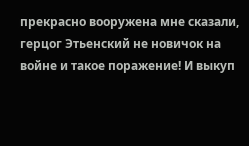прекрасно вооружена мне сказали, герцог Этьенский не новичок на войне и такое поражение! И выкуп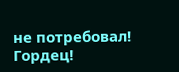не потребовал! Гордец!